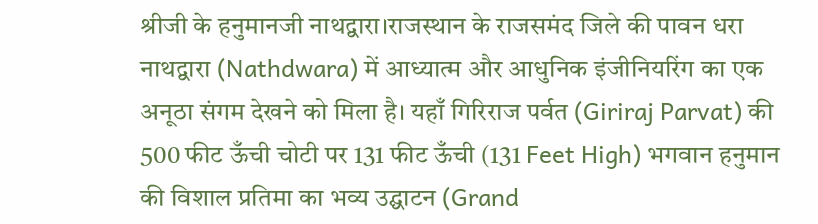श्रीजी के हनुमानजी नाथद्वारा।राजस्थान के राजसमंद जिले की पावन धरा नाथद्वारा (Nathdwara) में आध्यात्म और आधुनिक इंजीनियरिंग का एक अनूठा संगम देखने को मिला है। यहाँ गिरिराज पर्वत (Giriraj Parvat) की 500 फीट ऊँची चोटी पर 131 फीट ऊँची (131 Feet High) भगवान हनुमान की विशाल प्रतिमा का भव्य उद्घाटन (Grand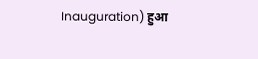Inauguration) हुआ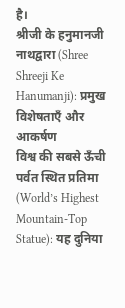है।
श्रीजी के हनुमानजी नाथद्वारा (Shree Shreeji Ke Hanumanji): प्रमुख विशेषताएँ और आकर्षण
विश्व की सबसे ऊँची पर्वत स्थित प्रतिमा (World’s Highest Mountain-Top Statue): यह दुनिया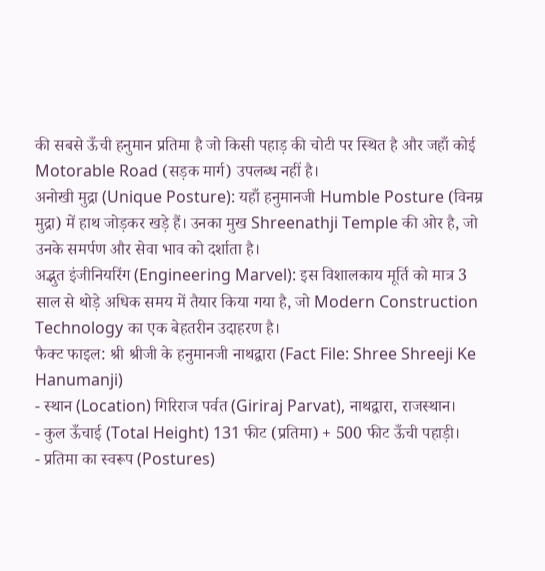की सबसे ऊँची हनुमान प्रतिमा है जो किसी पहाड़ की चोटी पर स्थित है और जहाँ कोई Motorable Road (सड़क मार्ग) उपलब्ध नहीं है।
अनोखी मुद्रा (Unique Posture): यहाँ हनुमानजी Humble Posture (विनम्र मुद्रा) में हाथ जोड़कर खड़े हैं। उनका मुख Shreenathji Temple की ओर है, जो उनके समर्पण और सेवा भाव को दर्शाता है।
अद्भुत इंजीनियरिंग (Engineering Marvel): इस विशालकाय मूर्ति को मात्र 3 साल से थोड़े अधिक समय में तैयार किया गया है, जो Modern Construction Technology का एक बेहतरीन उदाहरण है।
फैक्ट फाइल: श्री श्रीजी के हनुमानजी नाथद्वारा (Fact File: Shree Shreeji Ke Hanumanji)
- स्थान (Location) गिरिराज पर्वत (Giriraj Parvat), नाथद्वारा, राजस्थान।
- कुल ऊँचाई (Total Height) 131 फीट (प्रतिमा) + 500 फीट ऊँची पहाड़ी।
- प्रतिमा का स्वरूप (Postures)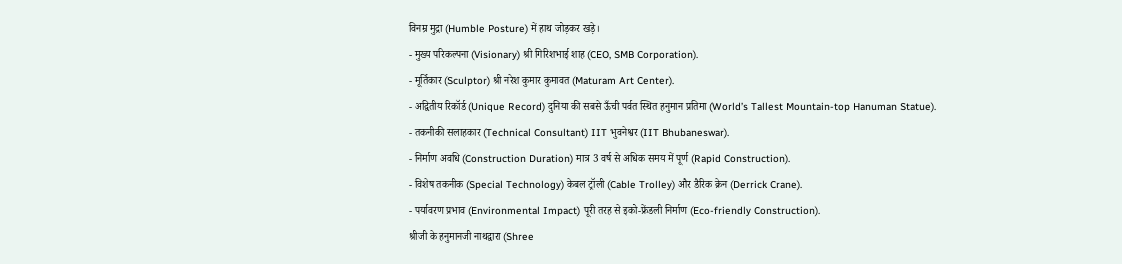विनम्र मुद्रा (Humble Posture) में हाथ जोड़कर खड़े।
- मुख्य परिकल्पना (Visionary) श्री गिरिशभाई शाह (CEO, SMB Corporation).
- मूर्तिकार (Sculptor) श्री नरेश कुमार कुमावत (Maturam Art Center).
- अद्वितीय रिकॉर्ड (Unique Record) दुनिया की सबसे ऊँची पर्वत स्थित हनुमान प्रतिमा (World’s Tallest Mountain-top Hanuman Statue).
- तकनीकी सलाहकार (Technical Consultant) IIT भुवनेश्वर (IIT Bhubaneswar).
- निर्माण अवधि (Construction Duration) मात्र 3 वर्ष से अधिक समय में पूर्ण (Rapid Construction).
- विशेष तकनीक (Special Technology) केबल ट्रॉली (Cable Trolley) और डैरिक क्रेन (Derrick Crane).
- पर्यावरण प्रभाव (Environmental Impact) पूरी तरह से इको-फ्रेंडली निर्माण (Eco-friendly Construction).
श्रीजी के हनुमानजी नाथद्वारा (Shree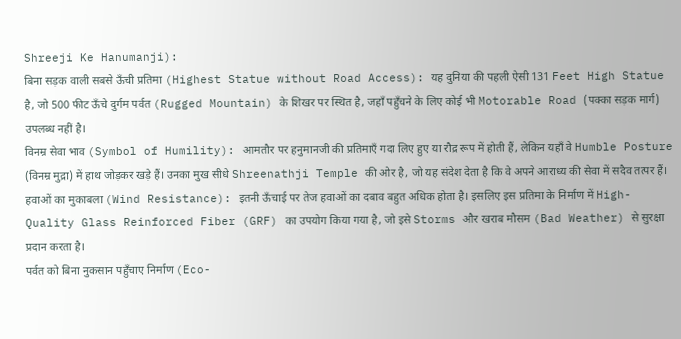Shreeji Ke Hanumanji):
बिना सड़क वाली सबसे ऊँची प्रतिमा (Highest Statue without Road Access): यह दुनिया की पहली ऐसी 131 Feet High Statue है, जो 500 फीट ऊँचे दुर्गम पर्वत (Rugged Mountain) के शिखर पर स्थित है, जहाँ पहुँचने के लिए कोई भी Motorable Road (पक्का सड़क मार्ग) उपलब्ध नहीं है।
विनम्र सेवा भाव (Symbol of Humility): आमतौर पर हनुमानजी की प्रतिमाएँ गदा लिए हुए या रौद्र रूप में होती हैं, लेकिन यहाँ वे Humble Posture (विनम्र मुद्रा) में हाथ जोड़कर खड़े हैं। उनका मुख सीधे Shreenathji Temple की ओर है, जो यह संदेश देता है कि वे अपने आराध्य की सेवा में सदैव तत्पर हैं।
हवाओं का मुकाबला (Wind Resistance): इतनी ऊँचाई पर तेज हवाओं का दबाव बहुत अधिक होता है। इसलिए इस प्रतिमा के निर्माण में High-Quality Glass Reinforced Fiber (GRF) का उपयोग किया गया है, जो इसे Storms और खराब मौसम (Bad Weather) से सुरक्षा प्रदान करता है।
पर्वत को बिना नुकसान पहुँचाए निर्माण (Eco-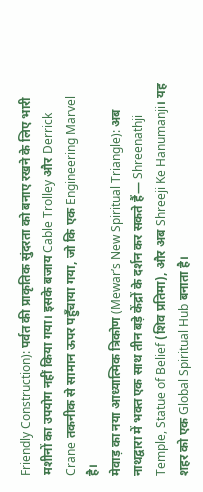Friendly Construction): पर्वत की प्राकृतिक सुंदरता को बनाए रखने के लिए भारी मशीनों का उपयोग नहीं किया गया। इसके बजाय Cable Trolley और Derrick Crane तकनीक से सामान ऊपर पहुँचाया गया, जो कि एक Engineering Marvel है।
मेवाड़ का नया आध्यात्मिक त्रिकोण (Mewar’s New Spiritual Triangle): अब नाथद्वारा में भक्त एक साथ तीन बड़े केंद्रों के दर्शन कर सकते हैं— Shreenathji Temple, Statue of Belief (शिव प्रतिमा), और अब Shreeji Ke Hanumanji। यह शहर को एक Global Spiritual Hub बनाता है।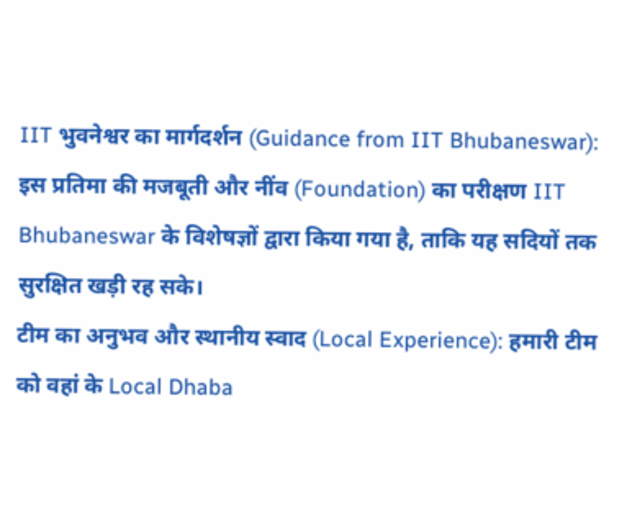IIT भुवनेश्वर का मार्गदर्शन (Guidance from IIT Bhubaneswar): इस प्रतिमा की मजबूती और नींव (Foundation) का परीक्षण IIT Bhubaneswar के विशेषज्ञों द्वारा किया गया है, ताकि यह सदियों तक सुरक्षित खड़ी रह सके।
टीम का अनुभव और स्थानीय स्वाद (Local Experience): हमारी टीम को वहां के Local Dhaba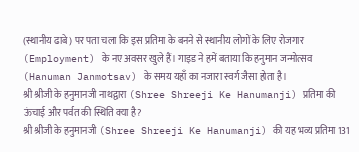(स्थानीय ढाबे) पर पता चला कि इस प्रतिमा के बनने से स्थानीय लोगों के लिए रोजगार (Employment) के नए अवसर खुले हैं। गाइड ने हमें बताया कि हनुमान जन्मोत्सव (Hanuman Janmotsav) के समय यहाँ का नजारा स्वर्ग जैसा होता है।
श्री श्रीजी के हनुमानजी नाथद्वारा (Shree Shreeji Ke Hanumanji) प्रतिमा की ऊंचाई और पर्वत की स्थिति क्या है?
श्री श्रीजी के हनुमानजी (Shree Shreeji Ke Hanumanji) की यह भव्य प्रतिमा 131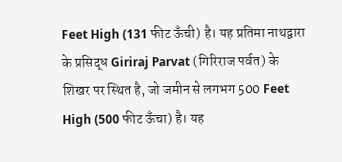Feet High (131 फीट ऊँची) है। यह प्रतिमा नाथद्वारा के प्रसिद्ध Giriraj Parvat (गिरिराज पर्वत) के शिखर पर स्थित है, जो जमीन से लगभग 500 Feet High (500 फीट ऊँचा) है। यह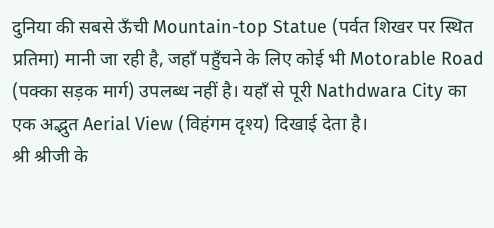दुनिया की सबसे ऊँची Mountain-top Statue (पर्वत शिखर पर स्थित प्रतिमा) मानी जा रही है, जहाँ पहुँचने के लिए कोई भी Motorable Road (पक्का सड़क मार्ग) उपलब्ध नहीं है। यहाँ से पूरी Nathdwara City का एक अद्भुत Aerial View (विहंगम दृश्य) दिखाई देता है।
श्री श्रीजी के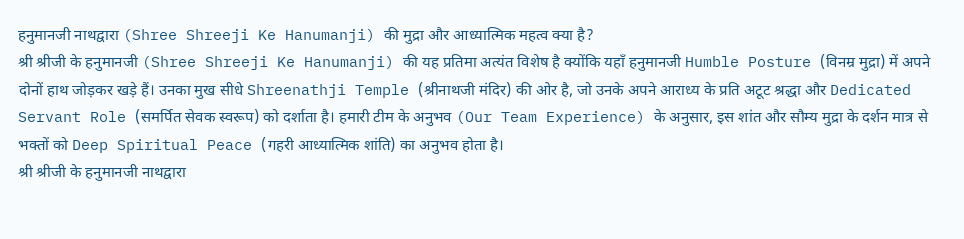हनुमानजी नाथद्वारा (Shree Shreeji Ke Hanumanji) की मुद्रा और आध्यात्मिक महत्व क्या है?
श्री श्रीजी के हनुमानजी (Shree Shreeji Ke Hanumanji) की यह प्रतिमा अत्यंत विशेष है क्योंकि यहाँ हनुमानजी Humble Posture (विनम्र मुद्रा) में अपने दोनों हाथ जोड़कर खड़े हैं। उनका मुख सीधे Shreenathji Temple (श्रीनाथजी मंदिर) की ओर है, जो उनके अपने आराध्य के प्रति अटूट श्रद्धा और Dedicated Servant Role (समर्पित सेवक स्वरूप) को दर्शाता है। हमारी टीम के अनुभव (Our Team Experience) के अनुसार, इस शांत और सौम्य मुद्रा के दर्शन मात्र से भक्तों को Deep Spiritual Peace (गहरी आध्यात्मिक शांति) का अनुभव होता है।
श्री श्रीजी के हनुमानजी नाथद्वारा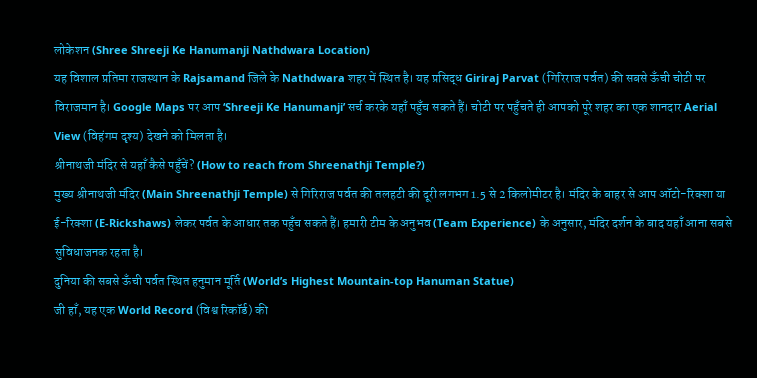लोकेशन (Shree Shreeji Ke Hanumanji Nathdwara Location)
यह विशाल प्रतिमा राजस्थान के Rajsamand जिले के Nathdwara शहर में स्थित है। यह प्रसिद्ध Giriraj Parvat (गिरिराज पर्वत) की सबसे ऊँची चोटी पर विराजमान है। Google Maps पर आप ‘Shreeji Ke Hanumanji’ सर्च करके यहाँ पहुँच सकते हैं। चोटी पर पहुँचते ही आपको पूरे शहर का एक शानदार Aerial View (विहंगम दृश्य) देखने को मिलता है।
श्रीनाथजी मंदिर से यहाँ कैसे पहुँचें? (How to reach from Shreenathji Temple?)
मुख्य श्रीनाथजी मंदिर (Main Shreenathji Temple) से गिरिराज पर्वत की तलहटी की दूरी लगभग 1.5 से 2 किलोमीटर है। मंदिर के बाहर से आप ऑटो-रिक्शा या ई-रिक्शा (E-Rickshaws) लेकर पर्वत के आधार तक पहुँच सकते हैं। हमारी टीम के अनुभव (Team Experience) के अनुसार, मंदिर दर्शन के बाद यहाँ आना सबसे सुविधाजनक रहता है।
दुनिया की सबसे ऊँची पर्वत स्थित हनुमान मूर्ति (World’s Highest Mountain-top Hanuman Statue)
जी हाँ, यह एक World Record (विश्व रिकॉर्ड) की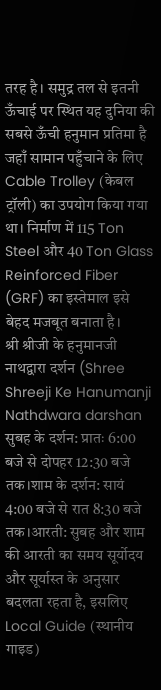तरह है। समुद्र तल से इतनी ऊँचाई पर स्थित यह दुनिया की सबसे ऊँची हनुमान प्रतिमा है जहाँ सामान पहुँचाने के लिए Cable Trolley (केबल ट्रॉली) का उपयोग किया गया था। निर्माण में 115 Ton Steel और 40 Ton Glass Reinforced Fiber (GRF) का इस्तेमाल इसे बेहद मजबूत बनाता है।
श्री श्रीजी के हनुमानजी नाथद्वारा दर्शन (Shree Shreeji Ke Hanumanji Nathdwara darshan
सुबह के दर्शन: प्रातः 6:00 बजे से दोपहर 12:30 बजे तक।शाम के दर्शन: सायं 4:00 बजे से रात 8:30 बजे तक।आरती: सुबह और शाम की आरती का समय सूर्योदय और सूर्यास्त के अनुसार बदलता रहता है, इसलिए Local Guide (स्थानीय गाइड)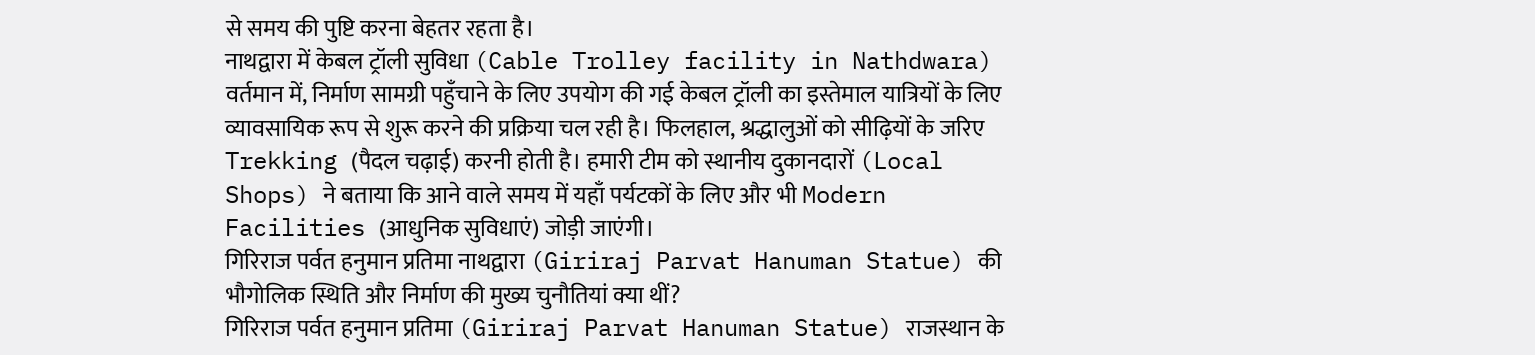से समय की पुष्टि करना बेहतर रहता है।
नाथद्वारा में केबल ट्रॉली सुविधा (Cable Trolley facility in Nathdwara)
वर्तमान में, निर्माण सामग्री पहुँचाने के लिए उपयोग की गई केबल ट्रॉली का इस्तेमाल यात्रियों के लिए व्यावसायिक रूप से शुरू करने की प्रक्रिया चल रही है। फिलहाल, श्रद्धालुओं को सीढ़ियों के जरिए Trekking (पैदल चढ़ाई) करनी होती है। हमारी टीम को स्थानीय दुकानदारों (Local Shops) ने बताया कि आने वाले समय में यहाँ पर्यटकों के लिए और भी Modern Facilities (आधुनिक सुविधाएं) जोड़ी जाएंगी।
गिरिराज पर्वत हनुमान प्रतिमा नाथद्वारा (Giriraj Parvat Hanuman Statue) की भौगोलिक स्थिति और निर्माण की मुख्य चुनौतियां क्या थीं?
गिरिराज पर्वत हनुमान प्रतिमा (Giriraj Parvat Hanuman Statue) राजस्थान के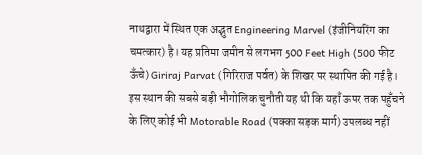नाथद्वारा में स्थित एक अद्भुत Engineering Marvel (इंजीनियरिंग का चमत्कार) है। यह प्रतिमा जमीन से लगभग 500 Feet High (500 फीट ऊँचे) Giriraj Parvat (गिरिराज पर्वत) के शिखर पर स्थापित की गई है। इस स्थान की सबसे बड़ी भौगोलिक चुनौती यह थी कि यहाँ ऊपर तक पहुँचने के लिए कोई भी Motorable Road (पक्का सड़क मार्ग) उपलब्ध नहीं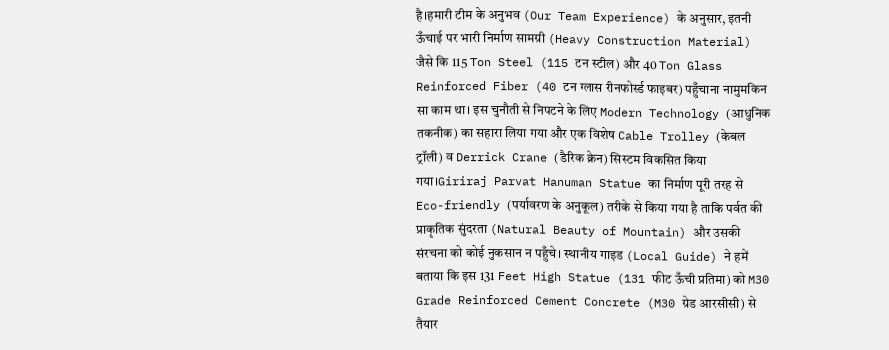है।हमारी टीम के अनुभव (Our Team Experience) के अनुसार, इतनी ऊँचाई पर भारी निर्माण सामग्री (Heavy Construction Material) जैसे कि 115 Ton Steel (115 टन स्टील) और 40 Ton Glass Reinforced Fiber (40 टन ग्लास रीनफोर्स्ड फाइबर) पहुँचाना नामुमकिन सा काम था। इस चुनौती से निपटने के लिए Modern Technology (आधुनिक तकनीक) का सहारा लिया गया और एक विशेष Cable Trolley (केबल ट्रॉली) व Derrick Crane (डैरिक क्रेन) सिस्टम विकसित किया गया।Giriraj Parvat Hanuman Statue का निर्माण पूरी तरह से Eco-friendly (पर्यावरण के अनुकूल) तरीके से किया गया है ताकि पर्वत की प्राकृतिक सुंदरता (Natural Beauty of Mountain) और उसकी संरचना को कोई नुकसान न पहुँचे। स्थानीय गाइड (Local Guide) ने हमें बताया कि इस 131 Feet High Statue (131 फीट ऊँची प्रतिमा) को M30 Grade Reinforced Cement Concrete (M30 ग्रेड आरसीसी) से तैयार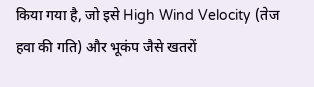किया गया है, जो इसे High Wind Velocity (तेज हवा की गति) और भूकंप जैसे खतरों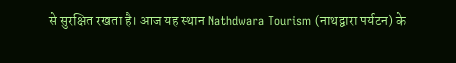से सुरक्षित रखता है। आज यह स्थान Nathdwara Tourism (नाथद्वारा पर्यटन) के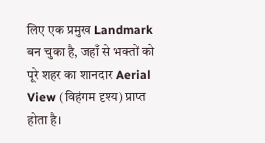लिए एक प्रमुख Landmark बन चुका है, जहाँ से भक्तों को पूरे शहर का शानदार Aerial View (विहंगम दृश्य) प्राप्त होता है।